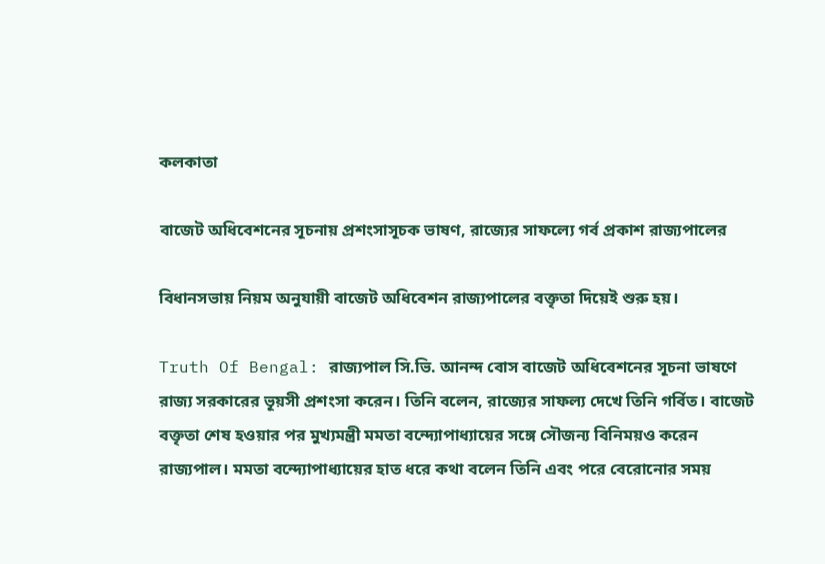কলকাতা

বাজেট অধিবেশনের সূচনায় প্রশংসাসূচক ভাষণ, রাজ্যের সাফল্যে গর্ব প্রকাশ রাজ্যপালের

বিধানসভায় নিয়ম অনুযায়ী বাজেট অধিবেশন রাজ্যপালের বক্তৃতা দিয়েই শুরু হয়।

Truth Of Bengal: রাজ্যপাল সি.ভি. আনন্দ বোস বাজেট অধিবেশনের সূচনা ভাষণে রাজ্য সরকারের ভূয়সী প্রশংসা করেন। তিনি বলেন, রাজ্যের সাফল্য দেখে তিনি গর্বিত। বাজেট বক্তৃতা শেষ হওয়ার পর মুখ্যমন্ত্রী মমতা বন্দ্যোপাধ্যায়ের সঙ্গে সৌজন্য বিনিময়ও করেন রাজ্যপাল। মমতা বন্দ্যোপাধ্যায়ের হাত ধরে কথা বলেন তিনি এবং পরে বেরোনোর সময়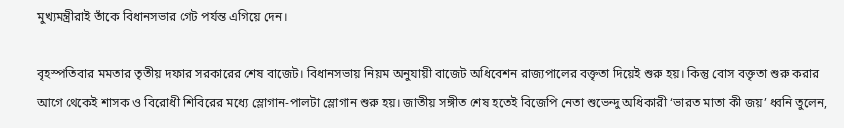মুখ্যমন্ত্রীরাই তাঁকে বিধানসভার গেট পর্যন্ত এগিয়ে দেন।

বৃহস্পতিবার মমতার তৃতীয় দফার সরকারের শেষ বাজেট। বিধানসভায় নিয়ম অনুযায়ী বাজেট অধিবেশন রাজ্যপালের বক্তৃতা দিয়েই শুরু হয়। কিন্তু বোস বক্তৃতা শুরু করার আগে থেকেই শাসক ও বিরোধী শিবিরের মধ্যে স্লোগান-পালটা স্লোগান শুরু হয়। জাতীয় সঙ্গীত শেষ হতেই বিজেপি নেতা শুভেন্দু অধিকারী ‘ভারত মাতা কী জয়’ ধ্বনি তুলেন,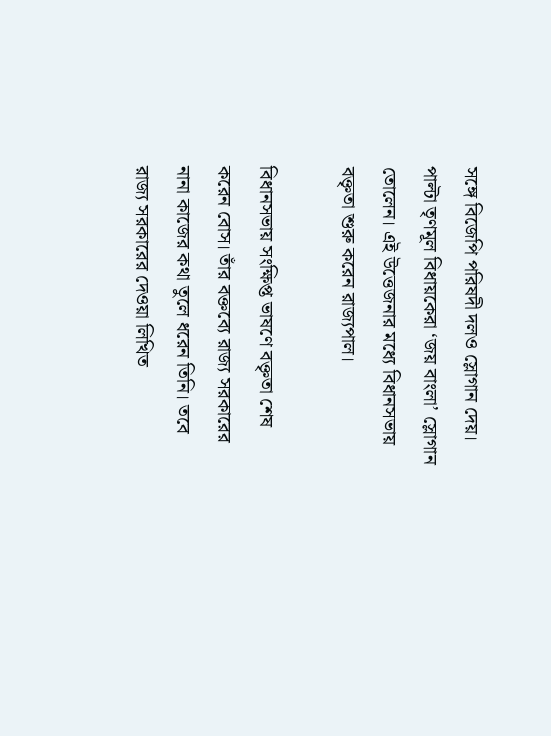সঙ্গে বিজেপি পরিষদী দলও স্লোগান দেয়। পাল্টা তৃণমূল বিধায়কেরা ‘জয় বাংলা’ স্লোগান তোলেন। এই উত্তেজনার মধ্যে বিধানসভায় বক্তৃতা শুরু করেন রাজ্যপাল।

বিধানসভায় সংক্ষিপ্ত ভাষণে বক্তৃতা শেষ করেন বোস। তাঁর বক্তব্যে রাজ্য সরকারের নানা কাজের কথা তুলে ধরেন তিনি। তবে রাজ্য সরকারের দেওয়া লিখিত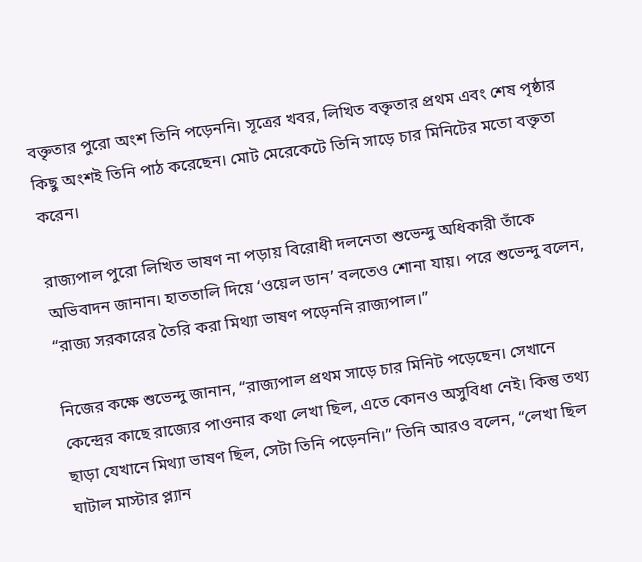বক্তৃতার পুরো অংশ তিনি পড়েননি। সূত্রের খবর, লিখিত বক্তৃতার প্রথম এবং শেষ পৃষ্ঠার কিছু অংশই তিনি পাঠ করেছেন। মোট মেরেকেটে তিনি সাড়ে চার মিনিটের মতো বক্তৃতা করেন।

রাজ্যপাল পুরো লিখিত ভাষণ না পড়ায় বিরোধী দলনেতা শুভেন্দু অধিকারী তাঁকে অভিবাদন জানান। হাততালি দিয়ে ‘ওয়েল ডান’ বলতেও শোনা যায়। পরে শুভেন্দু বলেন, “রাজ্য সরকারের তৈরি করা মিথ্যা ভাষণ পড়েননি রাজ্যপাল।”

নিজের কক্ষে শুভেন্দু জানান, “রাজ্যপাল প্রথম সাড়ে চার মিনিট পড়েছেন। সেখানে কেন্দ্রের কাছে রাজ্যের পাওনার কথা লেখা ছিল, এতে কোনও অসুবিধা নেই। কিন্তু তথ্য ছাড়া যেখানে মিথ্যা ভাষণ ছিল, সেটা তিনি পড়েননি।” তিনি আরও বলেন, “লেখা ছিল ঘাটাল মাস্টার প্ল্যান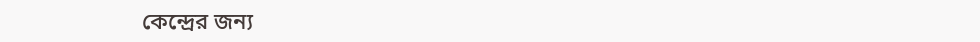কেন্দ্রের জন্য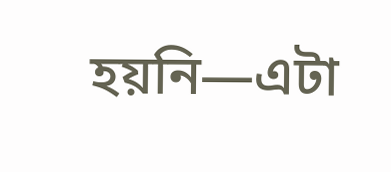হয়নি—এটা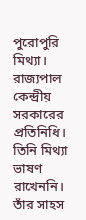পুরোপুরি মিথ্যা। রাজ্যপাল কেন্দ্রীয় সরকারের প্রতিনিধি। তিনি মিথ্যা ভাষণ রাখেননি। তাঁর সাহস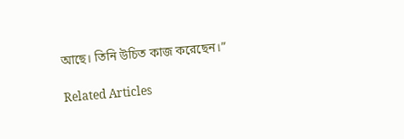আছে। তিনি উচিত কাজ করেছেন।”

Related Articles